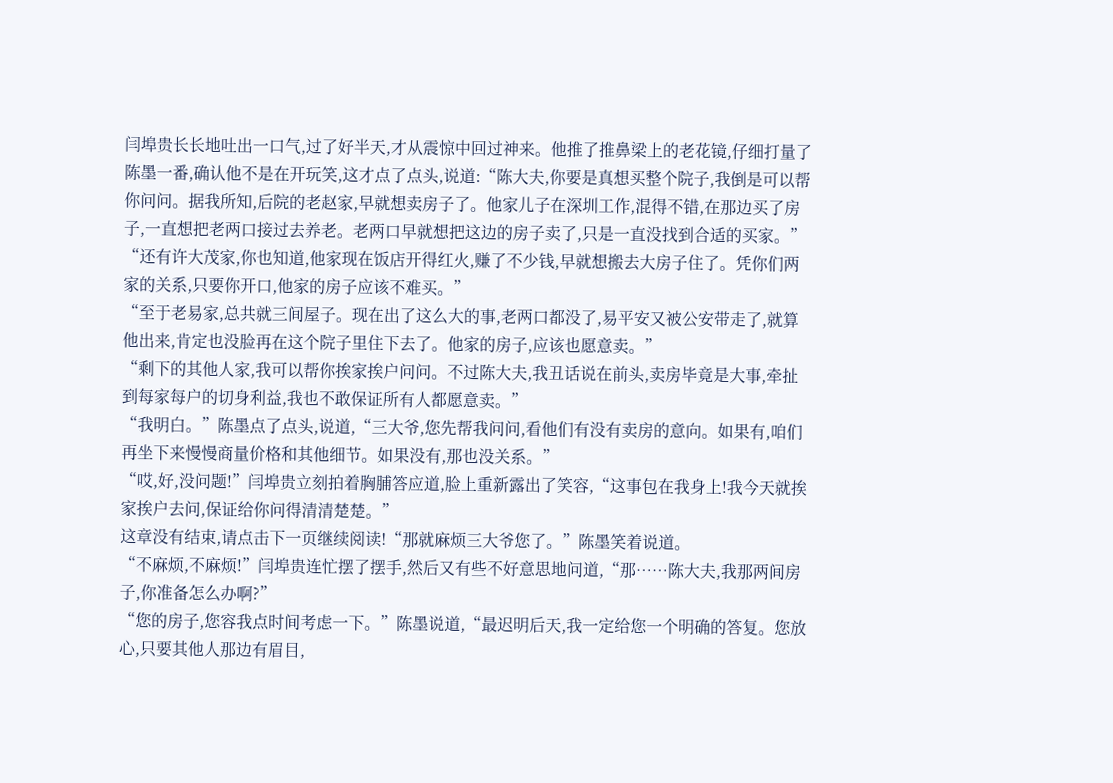闫埠贵长长地吐出一口气,过了好半天,才从震惊中回过神来。他推了推鼻梁上的老花镜,仔细打量了陈墨一番,确认他不是在开玩笑,这才点了点头,说道:“陈大夫,你要是真想买整个院子,我倒是可以帮你问问。据我所知,后院的老赵家,早就想卖房子了。他家儿子在深圳工作,混得不错,在那边买了房子,一直想把老两口接过去养老。老两口早就想把这边的房子卖了,只是一直没找到合适的买家。”
“还有许大茂家,你也知道,他家现在饭店开得红火,赚了不少钱,早就想搬去大房子住了。凭你们两家的关系,只要你开口,他家的房子应该不难买。”
“至于老易家,总共就三间屋子。现在出了这么大的事,老两口都没了,易平安又被公安带走了,就算他出来,肯定也没脸再在这个院子里住下去了。他家的房子,应该也愿意卖。”
“剩下的其他人家,我可以帮你挨家挨户问问。不过陈大夫,我丑话说在前头,卖房毕竟是大事,牵扯到每家每户的切身利益,我也不敢保证所有人都愿意卖。”
“我明白。”陈墨点了点头,说道,“三大爷,您先帮我问问,看他们有没有卖房的意向。如果有,咱们再坐下来慢慢商量价格和其他细节。如果没有,那也没关系。”
“哎,好,没问题!”闫埠贵立刻拍着胸脯答应道,脸上重新露出了笑容,“这事包在我身上!我今天就挨家挨户去问,保证给你问得清清楚楚。”
这章没有结束,请点击下一页继续阅读!“那就麻烦三大爷您了。”陈墨笑着说道。
“不麻烦,不麻烦!”闫埠贵连忙摆了摆手,然后又有些不好意思地问道,“那……陈大夫,我那两间房子,你准备怎么办啊?”
“您的房子,您容我点时间考虑一下。”陈墨说道,“最迟明后天,我一定给您一个明确的答复。您放心,只要其他人那边有眉目,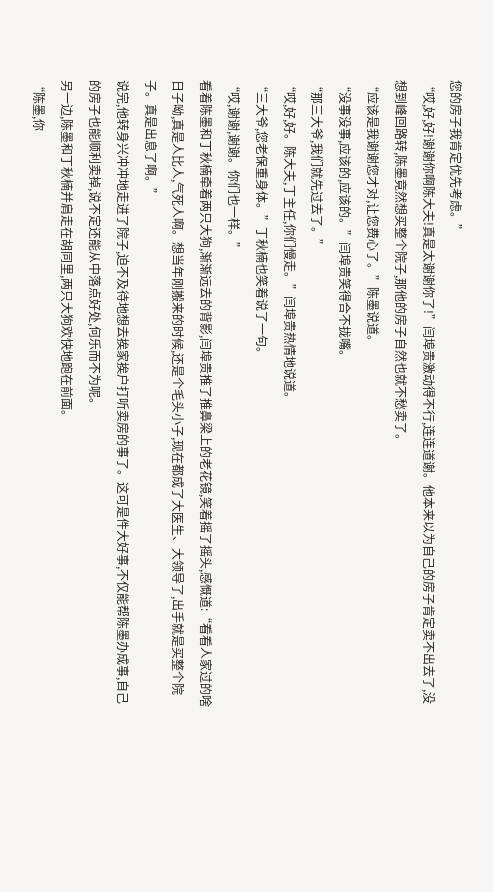您的房子我肯定优先考虑。”
“哎,好,好!谢谢你啊陈大夫!真是太谢谢你了!”闫埠贵激动得不行,连连道谢。他本来以为自己的房子肯定卖不出去了,没想到峰回路转,陈墨竟然想买整个院子,那他的房子自然也就不愁卖了。
“应该是我谢谢您才对,让您费心了。”陈墨说道。
“没事没事,应该的,应该的。”闫埠贵笑得合不拢嘴。
“那三大爷,我们就先过去了。”
“哎,好,好。陈大夫,丁主任,你们慢走。”闫埠贵热情地说道。
“三大爷,您老保重身体。”丁秋楠也笑着说了一句。
“哎,谢谢,谢谢。你们也一样。”
看着陈墨和丁秋楠牵着两只大狗,渐渐远去的背影,闫埠贵推了推鼻梁上的老花镜,笑着摇了摇头,感慨道:“看看人家过的啥日子呦,真是人比人,气死人啊。想当年刚搬来的时候,还是个毛头小子,现在都成了大医生、大领导了,出手就是买整个院子。真是出息了啊。”
说完,他转身兴冲冲地走进了院子,迫不及待地想去挨家挨户打听卖房的事了。这可是件大好事,不仅能帮陈墨办成事,自己的房子也能顺利卖掉,说不定还能从中落点好处,何乐而不为呢。
另一边,陈墨和丁秋楠并肩走在胡同里,两只大狗欢快地跑在前面。
“陈墨,你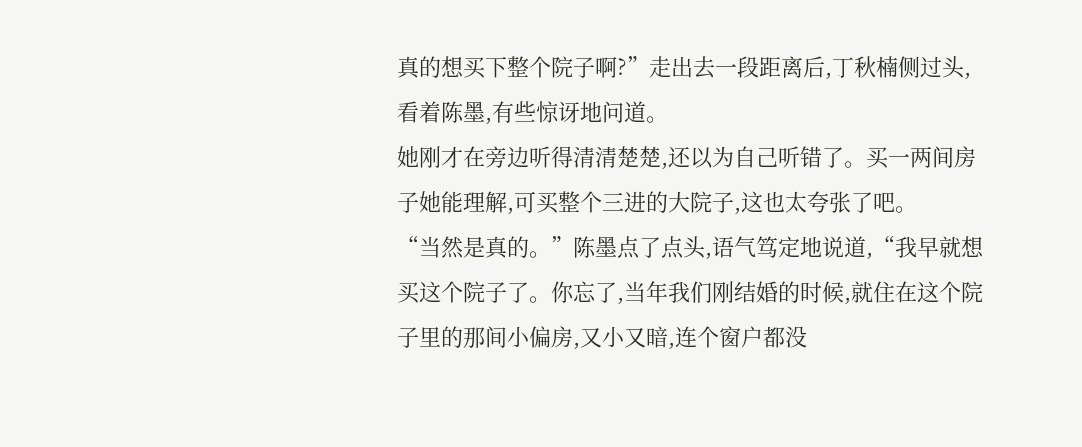真的想买下整个院子啊?”走出去一段距离后,丁秋楠侧过头,看着陈墨,有些惊讶地问道。
她刚才在旁边听得清清楚楚,还以为自己听错了。买一两间房子她能理解,可买整个三进的大院子,这也太夸张了吧。
“当然是真的。”陈墨点了点头,语气笃定地说道,“我早就想买这个院子了。你忘了,当年我们刚结婚的时候,就住在这个院子里的那间小偏房,又小又暗,连个窗户都没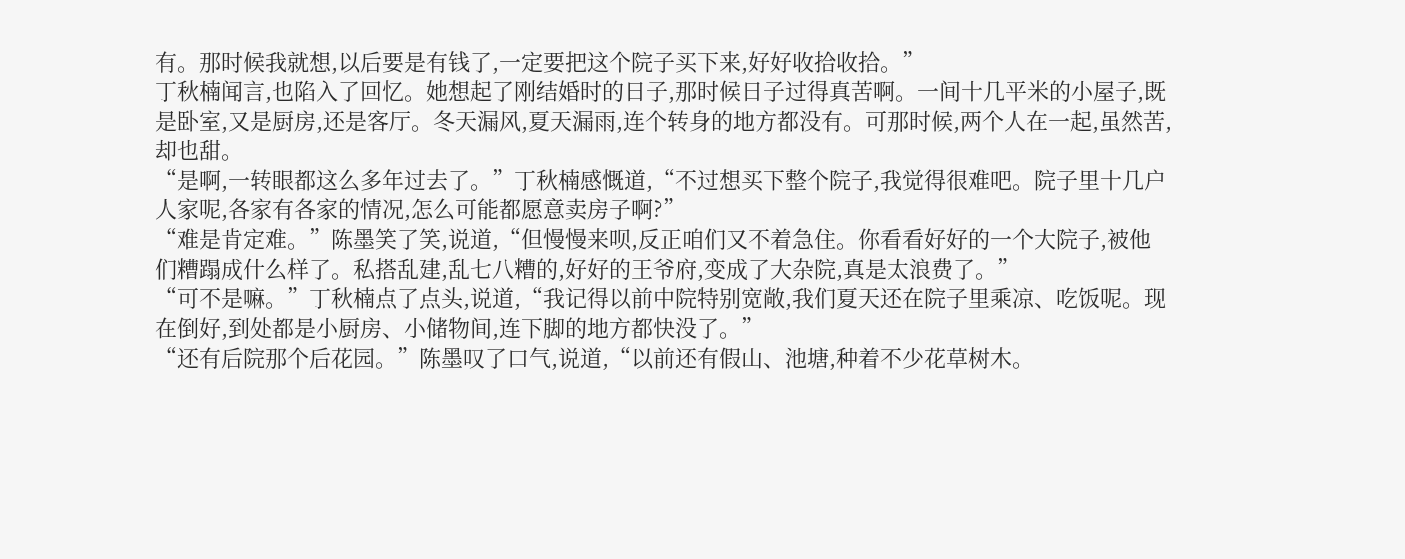有。那时候我就想,以后要是有钱了,一定要把这个院子买下来,好好收拾收拾。”
丁秋楠闻言,也陷入了回忆。她想起了刚结婚时的日子,那时候日子过得真苦啊。一间十几平米的小屋子,既是卧室,又是厨房,还是客厅。冬天漏风,夏天漏雨,连个转身的地方都没有。可那时候,两个人在一起,虽然苦,却也甜。
“是啊,一转眼都这么多年过去了。”丁秋楠感慨道,“不过想买下整个院子,我觉得很难吧。院子里十几户人家呢,各家有各家的情况,怎么可能都愿意卖房子啊?”
“难是肯定难。”陈墨笑了笑,说道,“但慢慢来呗,反正咱们又不着急住。你看看好好的一个大院子,被他们糟蹋成什么样了。私搭乱建,乱七八糟的,好好的王爷府,变成了大杂院,真是太浪费了。”
“可不是嘛。”丁秋楠点了点头,说道,“我记得以前中院特别宽敞,我们夏天还在院子里乘凉、吃饭呢。现在倒好,到处都是小厨房、小储物间,连下脚的地方都快没了。”
“还有后院那个后花园。”陈墨叹了口气,说道,“以前还有假山、池塘,种着不少花草树木。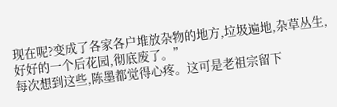现在呢?变成了各家各户堆放杂物的地方,垃圾遍地,杂草丛生,好好的一个后花园,彻底废了。”
每次想到这些,陈墨都觉得心疼。这可是老祖宗留下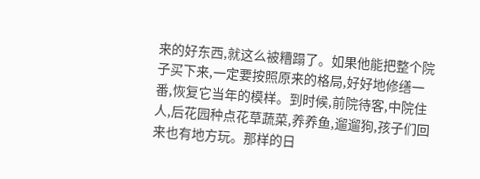来的好东西,就这么被糟蹋了。如果他能把整个院子买下来,一定要按照原来的格局,好好地修缮一番,恢复它当年的模样。到时候,前院待客,中院住人,后花园种点花草蔬菜,养养鱼,遛遛狗,孩子们回来也有地方玩。那样的日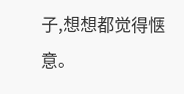子,想想都觉得惬意。